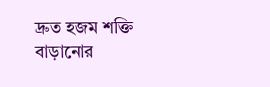দ্রুত হজম শক্তি বাড়ানোর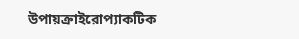উপায়ক্রাইরোপ্যাকটিক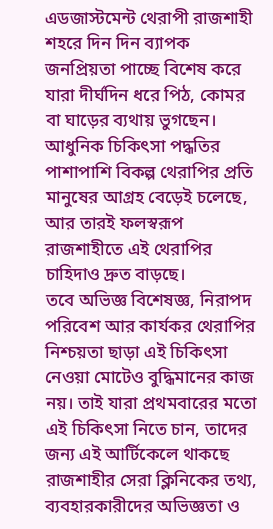এডজাস্টমেন্ট থেরাপী রাজশাহী শহরে দিন দিন ব্যাপক জনপ্রিয়তা পাচ্ছে বিশেষ করে যারা দীর্ঘদিন ধরে পিঠ, কোমর বা ঘাড়ের ব্যথায় ভুগছেন। আধুনিক চিকিৎসা পদ্ধতির পাশাপাশি বিকল্প থেরাপির প্রতি মানুষের আগ্রহ বেড়েই চলেছে, আর তারই ফলস্বরূপ রাজশাহীতে এই থেরাপির চাহিদাও দ্রুত বাড়ছে।
তবে অভিজ্ঞ বিশেষজ্ঞ, নিরাপদ পরিবেশ আর কার্যকর থেরাপির নিশ্চয়তা ছাড়া এই চিকিৎসা নেওয়া মোটেও বুদ্ধিমানের কাজ নয়। তাই যারা প্রথমবারের মতো এই চিকিৎসা নিতে চান, তাদের জন্য এই আর্টিকেলে থাকছে রাজশাহীর সেরা ক্লিনিকের তথ্য, ব্যবহারকারীদের অভিজ্ঞতা ও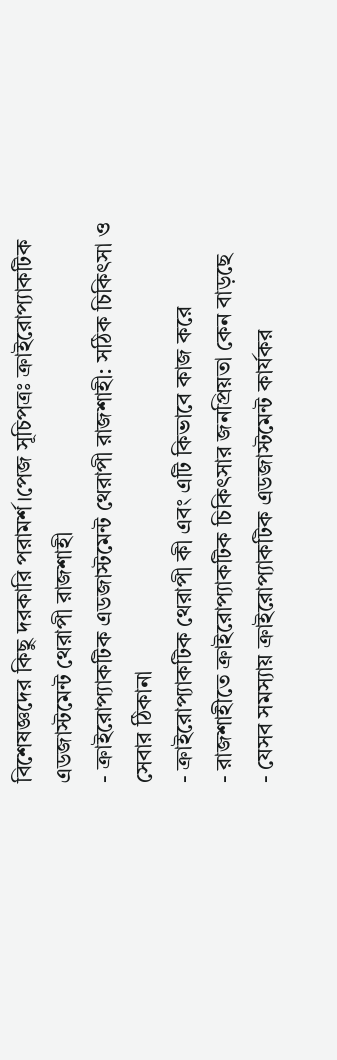বিশেষজ্ঞদের কিছু দরকারি পরামর্শ।পেজ সূচিপত্রঃ ক্রাইরোপ্যাকটিক এডজাস্টমেন্ট থেরাপী রাজশাহী
- ক্রাইরোপ্যাকটিক এডজাস্টমেন্ট থেরাপী রাজশাহী: সঠিক চিকিৎসা ও সেবার ঠিকানা
- ক্রাইরোপ্যাকটিক থেরাপী কী এবং এটি কিভাবে কাজ করে
- রাজশাহীতে ক্রাইরোপ্যাকটিক চিকিৎসার জনপ্রিয়তা কেন বাড়ছে
- যেসব সমস্যায় ক্রাইরোপ্যাকটিক এডজাস্টমেন্ট কার্যকর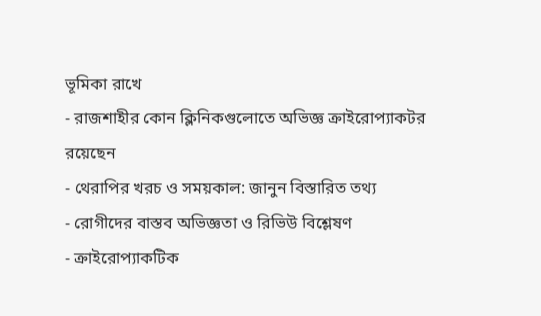ভূমিকা রাখে
- রাজশাহীর কোন ক্লিনিকগুলোতে অভিজ্ঞ ক্রাইরোপ্যাকটর রয়েছেন
- থেরাপির খরচ ও সময়কাল: জানুন বিস্তারিত তথ্য
- রোগীদের বাস্তব অভিজ্ঞতা ও রিভিউ বিশ্লেষণ
- ক্রাইরোপ্যাকটিক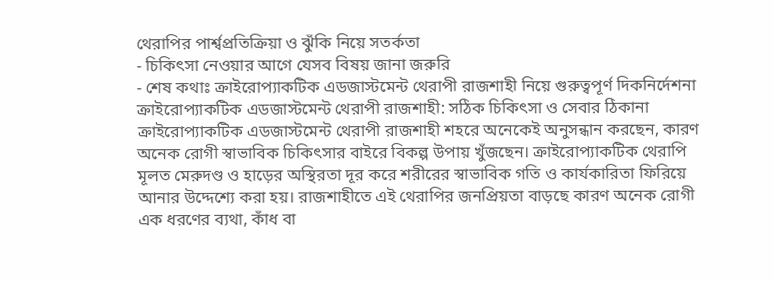থেরাপির পার্শ্বপ্রতিক্রিয়া ও ঝুঁকি নিয়ে সতর্কতা
- চিকিৎসা নেওয়ার আগে যেসব বিষয় জানা জরুরি
- শেষ কথাঃ ক্রাইরোপ্যাকটিক এডজাস্টমেন্ট থেরাপী রাজশাহী নিয়ে গুরুত্বপূর্ণ দিকনির্দেশনা
ক্রাইরোপ্যাকটিক এডজাস্টমেন্ট থেরাপী রাজশাহী: সঠিক চিকিৎসা ও সেবার ঠিকানা
ক্রাইরোপ্যাকটিক এডজাস্টমেন্ট থেরাপী রাজশাহী শহরে অনেকেই অনুসন্ধান করছেন, কারণ অনেক রোগী স্বাভাবিক চিকিৎসার বাইরে বিকল্প উপায় খুঁজছেন। ক্রাইরোপ্যাকটিক থেরাপি মূলত মেরুদণ্ড ও হাড়ের অস্থিরতা দূর করে শরীরের স্বাভাবিক গতি ও কার্যকারিতা ফিরিয়ে আনার উদ্দেশ্যে করা হয়। রাজশাহীতে এই থেরাপির জনপ্রিয়তা বাড়ছে কারণ অনেক রোগী এক ধরণের ব্যথা, কাঁধ বা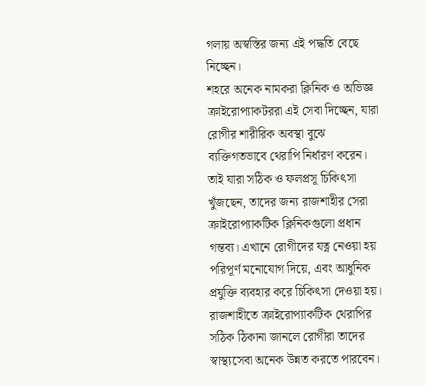গলায় অস্বস্তির জন্য এই পদ্ধতি বেছে নিচ্ছেন।
শহরে অনেক নামকরা ক্লিনিক ও অভিজ্ঞ ক্রাইরোপ্যাকটররা এই সেবা দিচ্ছেন, যারা রোগীর শারীরিক অবস্থা বুঝে ব্যক্তিগতভাবে থেরাপি নির্ধারণ করেন। তাই যারা সঠিক ও ফলপ্রসূ চিকিৎসা খুঁজছেন, তাদের জন্য রাজশাহীর সেরা ক্রাইরোপ্যাকটিক ক্লিনিকগুলো প্রধান গন্তব্য। এখানে রোগীদের যত্ন নেওয়া হয় পরিপূর্ণ মনোযোগ দিয়ে, এবং আধুনিক প্রযুক্তি ব্যবহার করে চিকিৎসা দেওয়া হয়। রাজশাহীতে ক্রাইরোপ্যাকটিক থেরাপির সঠিক ঠিকানা জানলে রোগীরা তাদের স্বাস্থ্যসেবা অনেক উন্নত করতে পারবেন।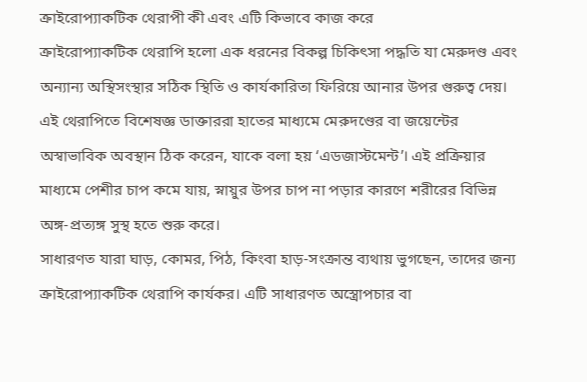ক্রাইরোপ্যাকটিক থেরাপী কী এবং এটি কিভাবে কাজ করে
ক্রাইরোপ্যাকটিক থেরাপি হলো এক ধরনের বিকল্প চিকিৎসা পদ্ধতি যা মেরুদণ্ড এবং অন্যান্য অস্থিসংস্থার সঠিক স্থিতি ও কার্যকারিতা ফিরিয়ে আনার উপর গুরুত্ব দেয়। এই থেরাপিতে বিশেষজ্ঞ ডাক্তাররা হাতের মাধ্যমে মেরুদণ্ডের বা জয়েন্টের অস্বাভাবিক অবস্থান ঠিক করেন, যাকে বলা হয় ‘এডজাস্টমেন্ট’। এই প্রক্রিয়ার মাধ্যমে পেশীর চাপ কমে যায়, স্নায়ুর উপর চাপ না পড়ার কারণে শরীরের বিভিন্ন অঙ্গ-প্রত্যঙ্গ সুস্থ হতে শুরু করে।
সাধারণত যারা ঘাড়, কোমর, পিঠ, কিংবা হাড়-সংক্রান্ত ব্যথায় ভুগছেন, তাদের জন্য ক্রাইরোপ্যাকটিক থেরাপি কার্যকর। এটি সাধারণত অস্ত্রোপচার বা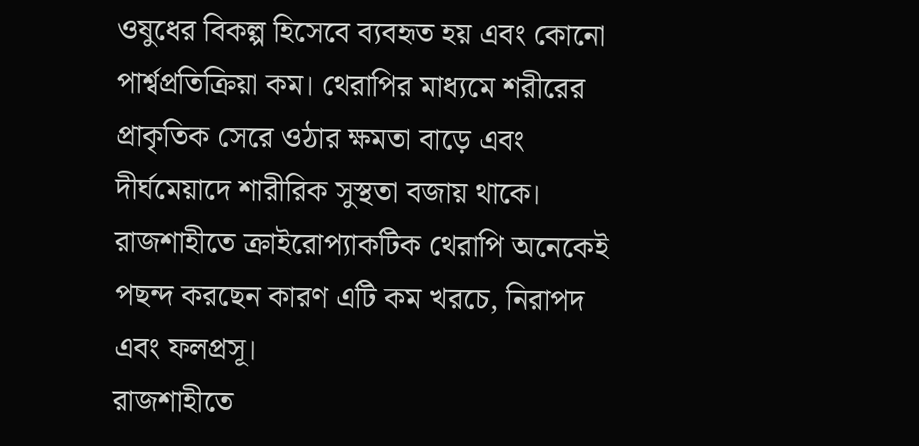ওষুধের বিকল্প হিসেবে ব্যবহৃত হয় এবং কোনো পার্শ্বপ্রতিক্রিয়া কম। থেরাপির মাধ্যমে শরীরের প্রাকৃতিক সেরে ওঠার ক্ষমতা বাড়ে এবং দীর্ঘমেয়াদে শারীরিক সুস্থতা বজায় থাকে। রাজশাহীতে ক্রাইরোপ্যাকটিক থেরাপি অনেকেই পছন্দ করছেন কারণ এটি কম খরচে, নিরাপদ এবং ফলপ্রসূ।
রাজশাহীতে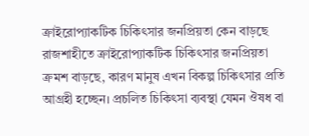ক্রাইরোপ্যাকটিক চিকিৎসার জনপ্রিয়তা কেন বাড়ছে
রাজশাহীতে ক্রাইরোপ্যাকটিক চিকিৎসার জনপ্রিয়তা ক্রমশ বাড়ছে, কারণ মানুষ এখন বিকল্প চিকিৎসার প্রতি আগ্রহী হচ্ছেন। প্রচলিত চিকিৎসা ব্যবস্থা যেমন ঔষধ বা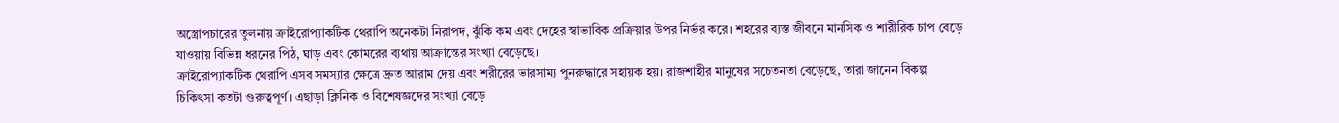অস্ত্রোপচারের তুলনায় ক্রাইরোপ্যাকটিক থেরাপি অনেকটা নিরাপদ, ঝুঁকি কম এবং দেহের স্বাভাবিক প্রক্রিয়ার উপর নির্ভর করে। শহরের ব্যস্ত জীবনে মানসিক ও শারীরিক চাপ বেড়ে যাওয়ায় বিভিন্ন ধরনের পিঠ, ঘাড় এবং কোমরের ব্যথায় আক্রান্তের সংখ্যা বেড়েছে।
ক্রাইরোপ্যাকটিক থেরাপি এসব সমস্যার ক্ষেত্রে দ্রুত আরাম দেয় এবং শরীরের ভারসাম্য পুনরুদ্ধারে সহায়ক হয়। রাজশাহীর মানুষের সচেতনতা বেড়েছে, তারা জানেন বিকল্প চিকিৎসা কতটা গুরুত্বপূর্ণ। এছাড়া ক্লিনিক ও বিশেষজ্ঞদের সংখ্যা বেড়ে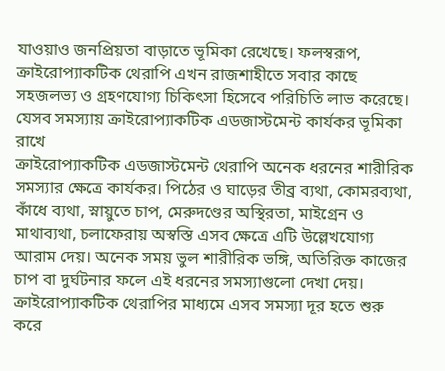যাওয়াও জনপ্রিয়তা বাড়াতে ভূমিকা রেখেছে। ফলস্বরূপ, ক্রাইরোপ্যাকটিক থেরাপি এখন রাজশাহীতে সবার কাছে সহজলভ্য ও গ্রহণযোগ্য চিকিৎসা হিসেবে পরিচিতি লাভ করেছে।
যেসব সমস্যায় ক্রাইরোপ্যাকটিক এডজাস্টমেন্ট কার্যকর ভূমিকা রাখে
ক্রাইরোপ্যাকটিক এডজাস্টমেন্ট থেরাপি অনেক ধরনের শারীরিক সমস্যার ক্ষেত্রে কার্যকর। পিঠের ও ঘাড়ের তীব্র ব্যথা, কোমরব্যথা, কাঁধে ব্যথা, স্নায়ুতে চাপ, মেরুদণ্ডের অস্থিরতা, মাইগ্রেন ও মাথাব্যথা, চলাফেরায় অস্বস্তি এসব ক্ষেত্রে এটি উল্লেখযোগ্য আরাম দেয়। অনেক সময় ভুল শারীরিক ভঙ্গি, অতিরিক্ত কাজের চাপ বা দুর্ঘটনার ফলে এই ধরনের সমস্যাগুলো দেখা দেয়। ক্রাইরোপ্যাকটিক থেরাপির মাধ্যমে এসব সমস্যা দূর হতে শুরু করে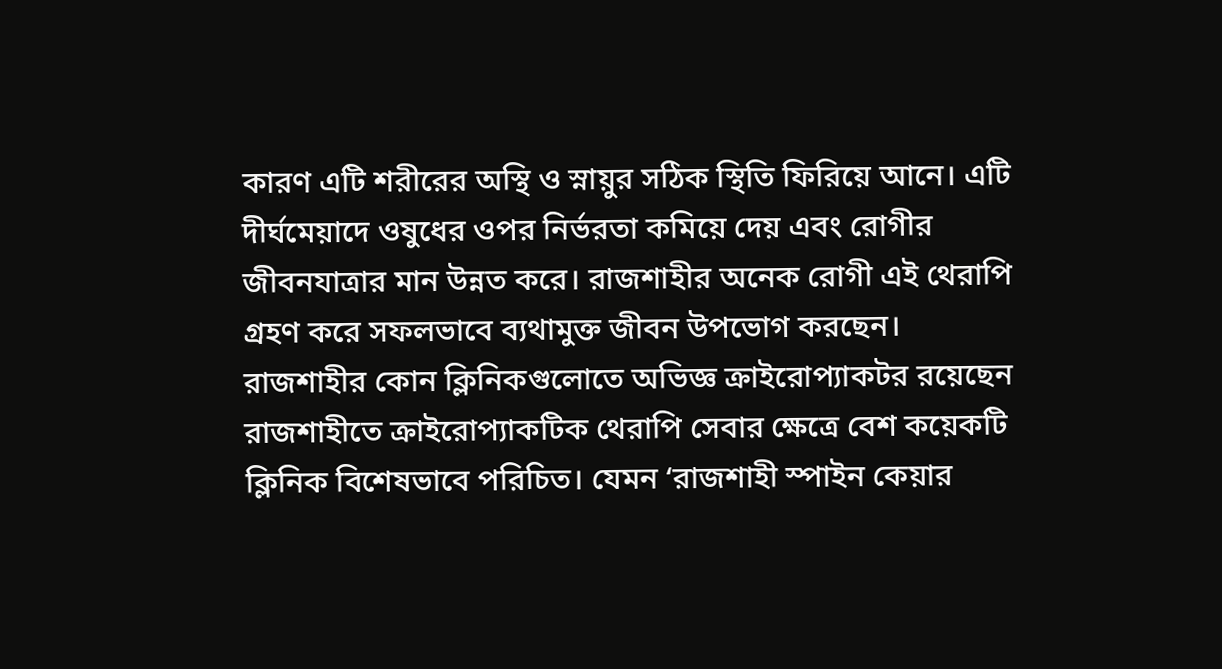কারণ এটি শরীরের অস্থি ও স্নায়ুর সঠিক স্থিতি ফিরিয়ে আনে। এটি দীর্ঘমেয়াদে ওষুধের ওপর নির্ভরতা কমিয়ে দেয় এবং রোগীর জীবনযাত্রার মান উন্নত করে। রাজশাহীর অনেক রোগী এই থেরাপি গ্রহণ করে সফলভাবে ব্যথামুক্ত জীবন উপভোগ করছেন।
রাজশাহীর কোন ক্লিনিকগুলোতে অভিজ্ঞ ক্রাইরোপ্যাকটর রয়েছেন
রাজশাহীতে ক্রাইরোপ্যাকটিক থেরাপি সেবার ক্ষেত্রে বেশ কয়েকটি ক্লিনিক বিশেষভাবে পরিচিত। যেমন ‘রাজশাহী স্পাইন কেয়ার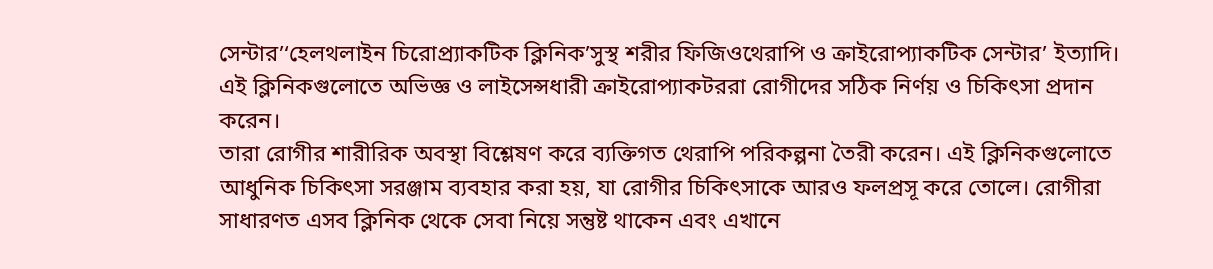সেন্টার’‘হেলথলাইন চিরোপ্র্যাকটিক ক্লিনিক’সুস্থ শরীর ফিজিওথেরাপি ও ক্রাইরোপ্যাকটিক সেন্টার’ ইত্যাদি। এই ক্লিনিকগুলোতে অভিজ্ঞ ও লাইসেন্সধারী ক্রাইরোপ্যাকটররা রোগীদের সঠিক নির্ণয় ও চিকিৎসা প্রদান করেন।
তারা রোগীর শারীরিক অবস্থা বিশ্লেষণ করে ব্যক্তিগত থেরাপি পরিকল্পনা তৈরী করেন। এই ক্লিনিকগুলোতে আধুনিক চিকিৎসা সরঞ্জাম ব্যবহার করা হয়, যা রোগীর চিকিৎসাকে আরও ফলপ্রসূ করে তোলে। রোগীরা সাধারণত এসব ক্লিনিক থেকে সেবা নিয়ে সন্তুষ্ট থাকেন এবং এখানে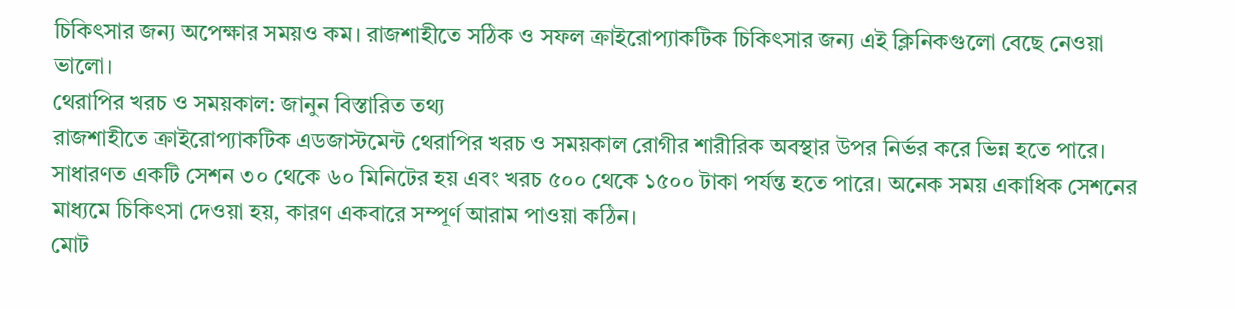চিকিৎসার জন্য অপেক্ষার সময়ও কম। রাজশাহীতে সঠিক ও সফল ক্রাইরোপ্যাকটিক চিকিৎসার জন্য এই ক্লিনিকগুলো বেছে নেওয়া ভালো।
থেরাপির খরচ ও সময়কাল: জানুন বিস্তারিত তথ্য
রাজশাহীতে ক্রাইরোপ্যাকটিক এডজাস্টমেন্ট থেরাপির খরচ ও সময়কাল রোগীর শারীরিক অবস্থার উপর নির্ভর করে ভিন্ন হতে পারে। সাধারণত একটি সেশন ৩০ থেকে ৬০ মিনিটের হয় এবং খরচ ৫০০ থেকে ১৫০০ টাকা পর্যন্ত হতে পারে। অনেক সময় একাধিক সেশনের মাধ্যমে চিকিৎসা দেওয়া হয়, কারণ একবারে সম্পূর্ণ আরাম পাওয়া কঠিন।
মোট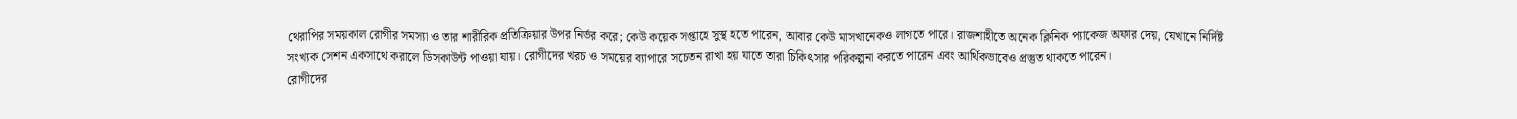থেরাপির সময়কাল রোগীর সমস্যা ও তার শারীরিক প্রতিক্রিয়ার উপর নির্ভর করে; কেউ কয়েক সপ্তাহে সুস্থ হতে পারেন, আবার কেউ মাসখানেকও লাগতে পারে। রাজশাহীতে অনেক ক্লিনিক প্যাকেজ অফার দেয়, যেখানে নির্দিষ্ট সংখ্যক সেশন একসাথে করালে ডিসকাউন্ট পাওয়া যায়। রোগীদের খরচ ও সময়ের ব্যাপারে সচেতন রাখা হয় যাতে তারা চিকিৎসার পরিকল্পনা করতে পারেন এবং আর্থিকভাবেও প্রস্তুত থাকতে পারেন।
রোগীদের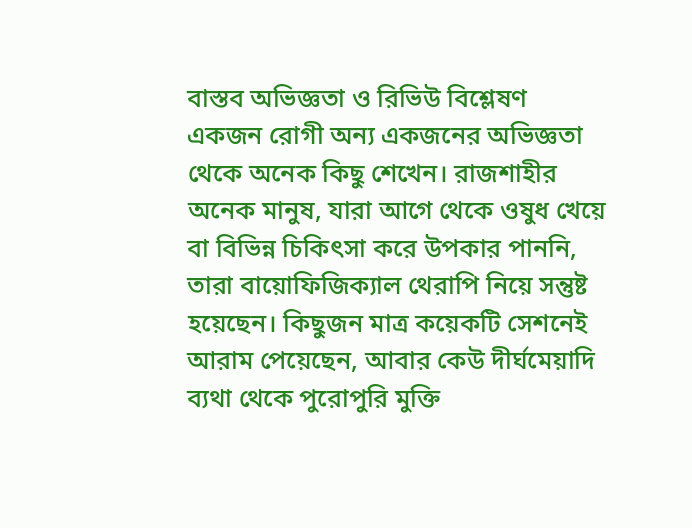বাস্তব অভিজ্ঞতা ও রিভিউ বিশ্লেষণ
একজন রোগী অন্য একজনের অভিজ্ঞতা থেকে অনেক কিছু শেখেন। রাজশাহীর অনেক মানুষ, যারা আগে থেকে ওষুধ খেয়ে বা বিভিন্ন চিকিৎসা করে উপকার পাননি, তারা বায়োফিজিক্যাল থেরাপি নিয়ে সন্তুষ্ট হয়েছেন। কিছুজন মাত্র কয়েকটি সেশনেই আরাম পেয়েছেন, আবার কেউ দীর্ঘমেয়াদি ব্যথা থেকে পুরোপুরি মুক্তি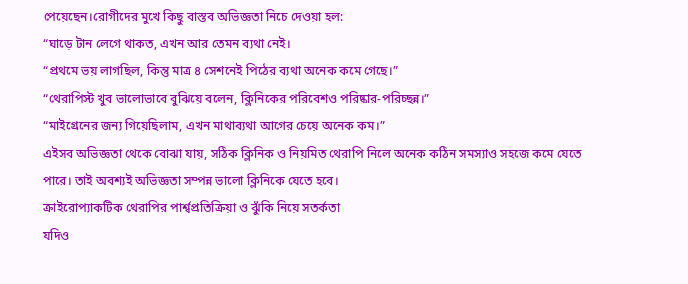পেয়েছেন।রোগীদের মুখে কিছু বাস্তব অভিজ্ঞতা নিচে দেওয়া হল:
“ঘাড়ে টান লেগে থাকত, এখন আর তেমন ব্যথা নেই।
“প্রথমে ভয় লাগছিল, কিন্তু মাত্র ৪ সেশনেই পিঠের ব্যথা অনেক কমে গেছে।”
“থেরাপিস্ট খুব ভালোভাবে বুঝিয়ে বলেন, ক্লিনিকের পরিবেশও পরিষ্কার-পরিচ্ছন্ন।”
“মাইগ্রেনের জন্য গিয়েছিলাম, এখন মাথাব্যথা আগের চেয়ে অনেক কম।”
এইসব অভিজ্ঞতা থেকে বোঝা যায়, সঠিক ক্লিনিক ও নিয়মিত থেরাপি নিলে অনেক কঠিন সমস্যাও সহজে কমে যেতে পারে। তাই অবশ্যই অভিজ্ঞতা সম্পন্ন ভালো ক্লিনিকে যেতে হবে।
ক্রাইরোপ্যাকটিক থেরাপির পার্শ্বপ্রতিক্রিয়া ও ঝুঁকি নিয়ে সতর্কতা
যদিও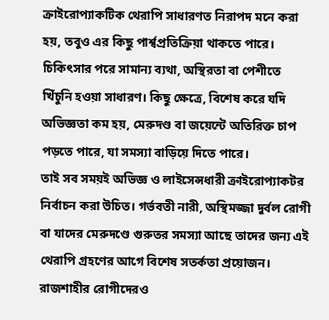ক্রাইরোপ্যাকটিক থেরাপি সাধারণত নিরাপদ মনে করা হয়, তবুও এর কিছু পার্শ্বপ্রতিক্রিয়া থাকতে পারে। চিকিৎসার পরে সামান্য ব্যথা, অস্থিরতা বা পেশীতে খিঁচুনি হওয়া সাধারণ। কিছু ক্ষেত্রে, বিশেষ করে যদি অভিজ্ঞতা কম হয়, মেরুদণ্ড বা জয়েন্টে অতিরিক্ত চাপ পড়তে পারে, যা সমস্যা বাড়িয়ে দিতে পারে।
তাই সব সময়ই অভিজ্ঞ ও লাইসেন্সধারী ক্রাইরোপ্যাকটর নির্বাচন করা উচিত। গর্ভবতী নারী, অস্থিমজ্জা দুর্বল রোগী বা যাদের মেরুদণ্ডে গুরুতর সমস্যা আছে তাদের জন্য এই থেরাপি গ্রহণের আগে বিশেষ সতর্কতা প্রয়োজন। রাজশাহীর রোগীদেরও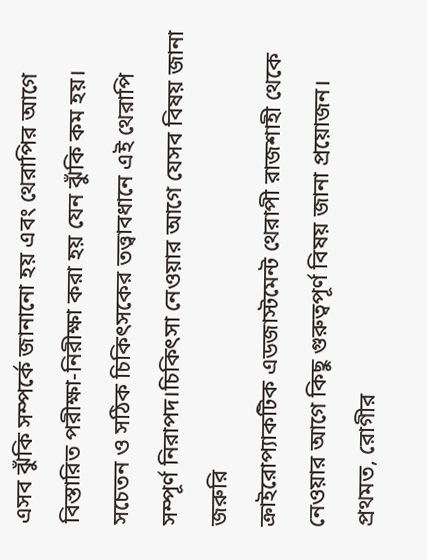এসব ঝুঁকি সম্পর্কে জানানো হয় এবং থেরাপির আগে বিস্তারিত পরীক্ষা-নিরীক্ষা করা হয় যেন ঝুঁকি কম হয়। সচেতন ও সঠিক চিকিৎসকের তত্ত্বাবধানে এই থেরাপি সম্পূর্ণ নিরাপদ।চিকিৎসা নেওয়ার আগে যেসব বিষয় জানা জরুরি
ক্রাইরোপ্যাকটিক এডজাস্টমেন্ট থেরাপী রাজশাহী থেকে নেওয়ার আগে কিছু গুরুত্বপূর্ণ বিষয় জানা প্রয়োজন। প্রথমত, রোগীর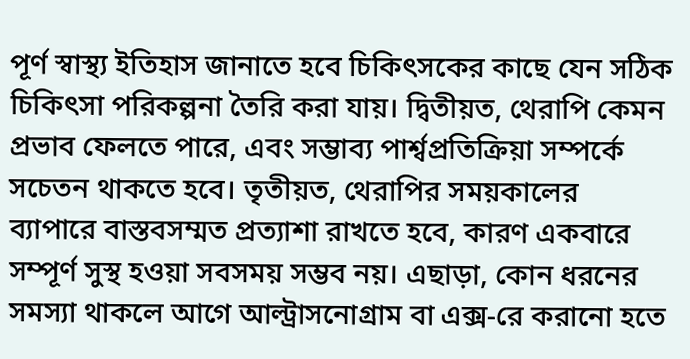পূর্ণ স্বাস্থ্য ইতিহাস জানাতে হবে চিকিৎসকের কাছে যেন সঠিক চিকিৎসা পরিকল্পনা তৈরি করা যায়। দ্বিতীয়ত, থেরাপি কেমন প্রভাব ফেলতে পারে, এবং সম্ভাব্য পার্শ্বপ্রতিক্রিয়া সম্পর্কে সচেতন থাকতে হবে। তৃতীয়ত, থেরাপির সময়কালের ব্যাপারে বাস্তবসম্মত প্রত্যাশা রাখতে হবে, কারণ একবারে সম্পূর্ণ সুস্থ হওয়া সবসময় সম্ভব নয়। এছাড়া, কোন ধরনের সমস্যা থাকলে আগে আল্ট্রাসনোগ্রাম বা এক্স-রে করানো হতে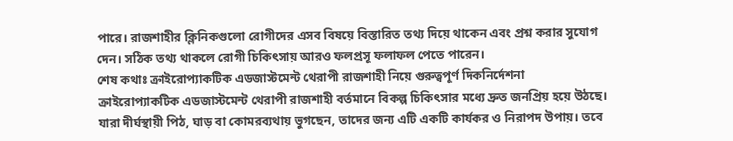পারে। রাজশাহীর ক্লিনিকগুলো রোগীদের এসব বিষয়ে বিস্তারিত তথ্য দিয়ে থাকেন এবং প্রশ্ন করার সুযোগ দেন। সঠিক তথ্য থাকলে রোগী চিকিৎসায় আরও ফলপ্রসূ ফলাফল পেতে পারেন।
শেষ কথাঃ ক্রাইরোপ্যাকটিক এডজাস্টমেন্ট থেরাপী রাজশাহী নিয়ে গুরুত্বপূর্ণ দিকনির্দেশনা
ক্রাইরোপ্যাকটিক এডজাস্টমেন্ট থেরাপী রাজশাহী বর্তমানে বিকল্প চিকিৎসার মধ্যে দ্রুত জনপ্রিয় হয়ে উঠছে। যারা দীর্ঘস্থায়ী পিঠ, ঘাড় বা কোমরব্যথায় ভুগছেন, তাদের জন্য এটি একটি কার্যকর ও নিরাপদ উপায়। তবে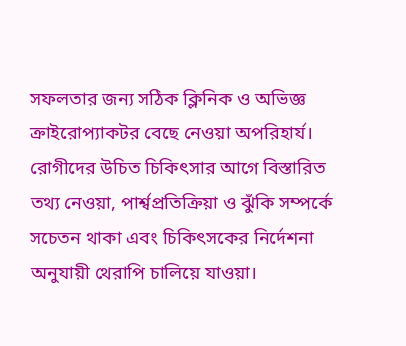সফলতার জন্য সঠিক ক্লিনিক ও অভিজ্ঞ ক্রাইরোপ্যাকটর বেছে নেওয়া অপরিহার্য। রোগীদের উচিত চিকিৎসার আগে বিস্তারিত তথ্য নেওয়া, পার্শ্বপ্রতিক্রিয়া ও ঝুঁকি সম্পর্কে সচেতন থাকা এবং চিকিৎসকের নির্দেশনা অনুযায়ী থেরাপি চালিয়ে যাওয়া।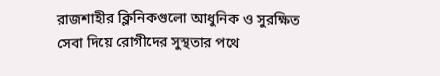রাজশাহীর ক্লিনিকগুলো আধুনিক ও সুরক্ষিত সেবা দিয়ে রোগীদের সুস্থতার পথে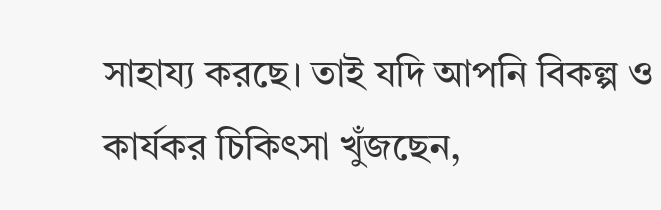সাহায্য করছে। তাই যদি আপনি বিকল্প ও কার্যকর চিকিৎসা খুঁজছেন,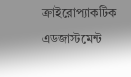ক্রাইরোপ্যাকটিক এডজাস্টমেন্ট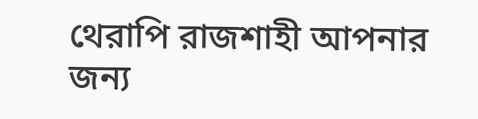থেরাপি রাজশাহী আপনার জন্য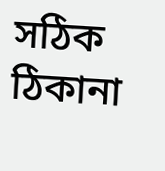সঠিক ঠিকানা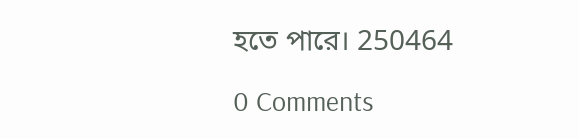হতে পারে। 250464

0 Comments